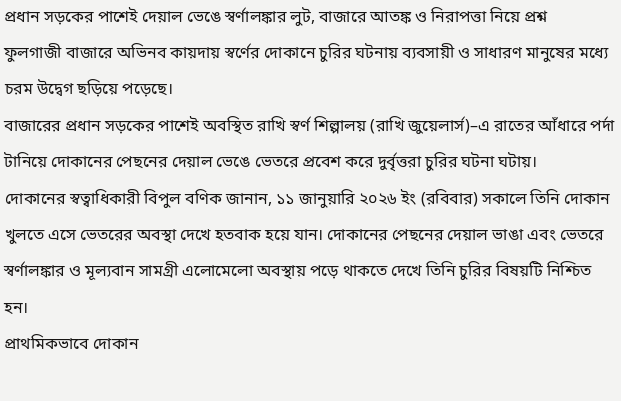প্রধান সড়কের পাশেই দেয়াল ভেঙে স্বর্ণালঙ্কার লুট, বাজারে আতঙ্ক ও নিরাপত্তা নিয়ে প্রশ্ন
ফুলগাজী বাজারে অভিনব কায়দায় স্বর্ণের দোকানে চুরির ঘটনায় ব্যবসায়ী ও সাধারণ মানুষের মধ্যে চরম উদ্বেগ ছড়িয়ে পড়েছে।
বাজারের প্রধান সড়কের পাশেই অবস্থিত রাখি স্বর্ণ শিল্পালয় (রাখি জুয়েলার্স)–এ রাতের আঁধারে পর্দা টানিয়ে দোকানের পেছনের দেয়াল ভেঙে ভেতরে প্রবেশ করে দুর্বৃত্তরা চুরির ঘটনা ঘটায়।
দোকানের স্বত্বাধিকারী বিপুল বণিক জানান, ১১ জানুয়ারি ২০২৬ ইং (রবিবার) সকালে তিনি দোকান খুলতে এসে ভেতরের অবস্থা দেখে হতবাক হয়ে যান। দোকানের পেছনের দেয়াল ভাঙা এবং ভেতরে স্বর্ণালঙ্কার ও মূল্যবান সামগ্রী এলোমেলো অবস্থায় পড়ে থাকতে দেখে তিনি চুরির বিষয়টি নিশ্চিত হন।
প্রাথমিকভাবে দোকান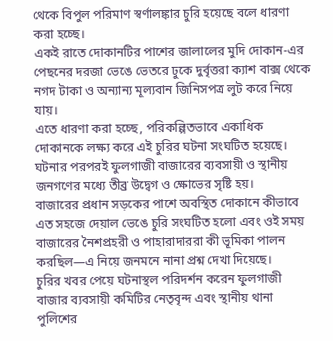থেকে বিপুল পরিমাণ স্বর্ণালঙ্কার চুরি হয়েছে বলে ধারণা করা হচ্ছে।
একই রাতে দোকানটির পাশের জালালের মুদি দোকান-এর পেছনের দরজা ভেঙে ভেতরে ঢুকে দুর্বৃত্তরা ক্যাশ বাক্স থেকে নগদ টাকা ও অন্যান্য মূল্যবান জিনিসপত্র লুট করে নিয়ে যায়।
এতে ধারণা করা হচ্ছে, পরিকল্পিতভাবে একাধিক দোকানকে লক্ষ্য করে এই চুরির ঘটনা সংঘটিত হয়েছে।
ঘটনার পরপরই ফুলগাজী বাজারের ব্যবসায়ী ও স্থানীয় জনগণের মধ্যে তীব্র উদ্বেগ ও ক্ষোভের সৃষ্টি হয়।
বাজারের প্রধান সড়কের পাশে অবস্থিত দোকানে কীভাবে এত সহজে দেয়াল ভেঙে চুরি সংঘটিত হলো এবং ওই সময় বাজারের নৈশপ্রহরী ও পাহারাদাররা কী ভূমিকা পালন করছিল—এ নিয়ে জনমনে নানা প্রশ্ন দেখা দিয়েছে।
চুরির খবর পেয়ে ঘটনাস্থল পরিদর্শন করেন ফুলগাজী বাজার ব্যবসায়ী কমিটির নেতৃবৃন্দ এবং স্থানীয় থানা পুলিশের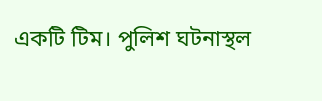একটি টিম। পুলিশ ঘটনাস্থল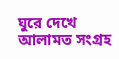ঘুরে দেখে আলামত সংগ্রহ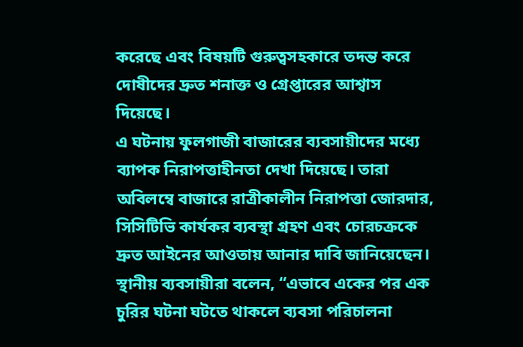করেছে এবং বিষয়টি গুরুত্বসহকারে তদন্ত করে দোষীদের দ্রুত শনাক্ত ও গ্রেপ্তারের আশ্বাস দিয়েছে।
এ ঘটনায় ফুলগাজী বাজারের ব্যবসায়ীদের মধ্যে ব্যাপক নিরাপত্তাহীনতা দেখা দিয়েছে। তারা অবিলম্বে বাজারে রাত্রীকালীন নিরাপত্তা জোরদার, সিসিটিভি কার্যকর ব্যবস্থা গ্রহণ এবং চোরচক্রকে দ্রুত আইনের আওতায় আনার দাবি জানিয়েছেন।
স্থানীয় ব্যবসায়ীরা বলেন, “এভাবে একের পর এক চুরির ঘটনা ঘটতে থাকলে ব্যবসা পরিচালনা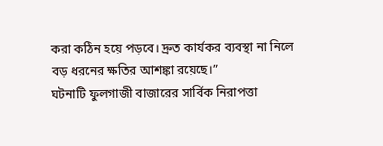করা কঠিন হয়ে পড়বে। দ্রুত কার্যকর ব্যবস্থা না নিলে বড় ধরনের ক্ষতির আশঙ্কা রয়েছে।”
ঘটনাটি ফুলগাজী বাজারের সার্বিক নিরাপত্তা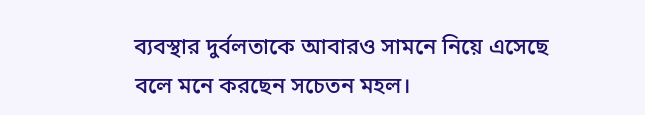ব্যবস্থার দুর্বলতাকে আবারও সামনে নিয়ে এসেছে বলে মনে করছেন সচেতন মহল।